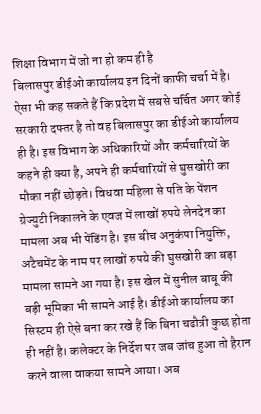शिक्षा विभाग में जो ना हो कम ही है
बिलासपुर डीईओ कार्यालय इन दिनों काफी चर्चा में है। ऐसा भी कह सकते हैं कि प्रदेश में सबसे चर्चित अगर कोई सरकारी दफ्तर है तो वह बिलासपुर का डीईओ कार्यालय ही है। इस विभाग के अधिकारियों और कर्मचारियों के कहने ही क्या है, अपने ही कर्मचारियों से घुसखोरी का मौका नहीं छोड़ते। विधवा महिला से पति के पेंशन ग्रेज्युटी निकालने के एवज में लाखों रुपये लेनदेन का मामला अब भी पेंडिंग है। इस बीच अनुकंपा नियुक्ति, अटैचमेंट के नाम पर लाखों रुपये की घुसखोरी का बड़ा मामला सामने आ गया है। इस खेल में सुनील बाबू की बड़ी भूमिका भी सामने आई है। डीईओ कार्यालय का सिस्टम ही ऐसे बना कर रखे हैं कि बिना चढौत्री कुछ होता ही नहीं है। कलेक्टर के निर्देश पर जब जांच हुआ तो हैरान करने वाला वाकया सामने आया। अब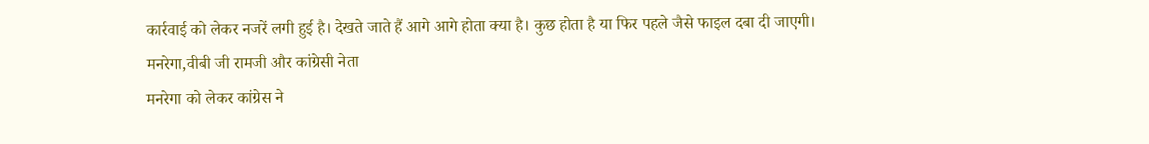कार्रवाई को लेकर नजरें लगी हुई है। देखते जाते हैं आगे आगे होता क्या है। कुछ होता है या फिर पहले जैसे फाइल दबा दी जाएगी।
मनरेगा,वीबी जी रामजी और कांग्रेसी नेता
मनरेगा को लेकर कांग्रेस ने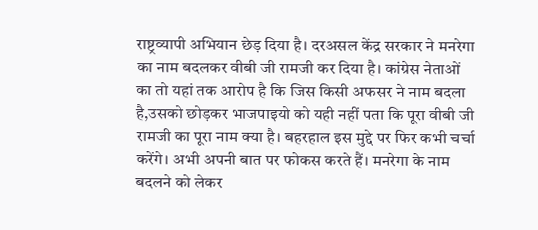राष्ट्रव्यापी अभियान छेड़ दिया है। दरअसल केंद्र सरकार ने मनरेगा का नाम बदलकर वीबी जी रामजी कर दिया है। कांग्रेस नेताओं का तो यहां तक आरोप है कि जिस किसी अफसर ने नाम बदला है,उसको छोड़कर भाजपाइयो को यही नहीं पता कि पूरा वीबी जी रामजी का पूरा नाम क्या है। बहरहाल इस मुद्दे पर फिर कभी चर्चा करेंगे। अभी अपनी बात पर फोकस करते हैं। मनरेगा के नाम बदलने को लेकर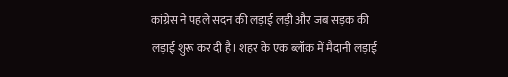कांग्रेस ने पहले सदन की लड़ाई लड़ी और जब सड़क की लड़ाई शुरू कर दी है। शहर के एक ब्लॉक में मैदानी लड़ाई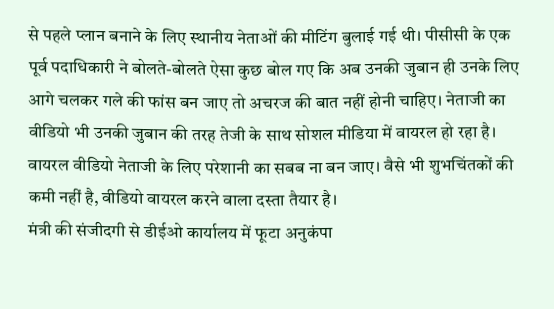से पहले प्लान बनाने के लिए स्थानीय नेताओं की मीटिंग बुलाई गई थी। पीसीसी के एक पूर्व पदाधिकारी ने बोलते-बोलते ऐसा कुछ बोल गए कि अब उनकी जुबान ही उनके लिए आगे चलकर गले की फांस बन जाए तो अचरज की बात नहीं होनी चाहिए। नेताजी का वीडियो भी उनकी जुबान की तरह तेजी के साथ सोशल मीडिया में वायरल हो रहा है। वायरल वीडियो नेताजी के लिए परेशानी का सबब ना बन जाए। वैसे भी शुभचिंतकों की कमी नहीं है, वीडियो वायरल करने वाला दस्ता तैयार है।
मंत्री की संजीदगी से डीईओ कार्यालय में फूटा अनुकंपा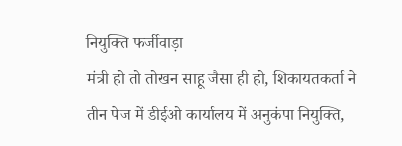नियुक्ति फर्जीवाड़ा
मंत्री हो तो तोखन साहू जैसा ही हो, शिकायतकर्ता ने तीन पेज में डीईओ कार्यालय में अनुकंपा नियुक्ति,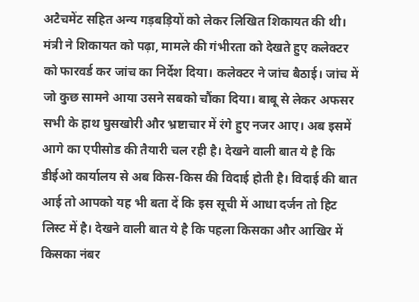अटैचमेंट सहित अन्य गड़बड़ियों को लेकर लिखित शिकायत की थी। मंत्री ने शिकायत को पढ़ा, मामले की गंभीरता को देखते हुए कलेक्टर को फारवर्ड कर जांच का निर्देश दिया। कलेक्टर ने जांच बैठाई। जांच में जो कुछ सामने आया उसने सबको चौंका दिया। बाबू से लेकर अफसर सभी के हाथ घुसखोरी और भ्रष्टाचार में रंगे हुए नजर आए। अब इसमें आगे का एपीसोड की तैयारी चल रही है। देखने वाली बात ये है कि डीईओ कार्यालय से अब किस-किस की विदाई होती है। विदाई की बात आई तो आपको यह भी बता दें कि इस सूची में आधा दर्जन तो हिट लिस्ट में है। देखने वाली बात ये है कि पहला किसका और आखिर में किसका नंबर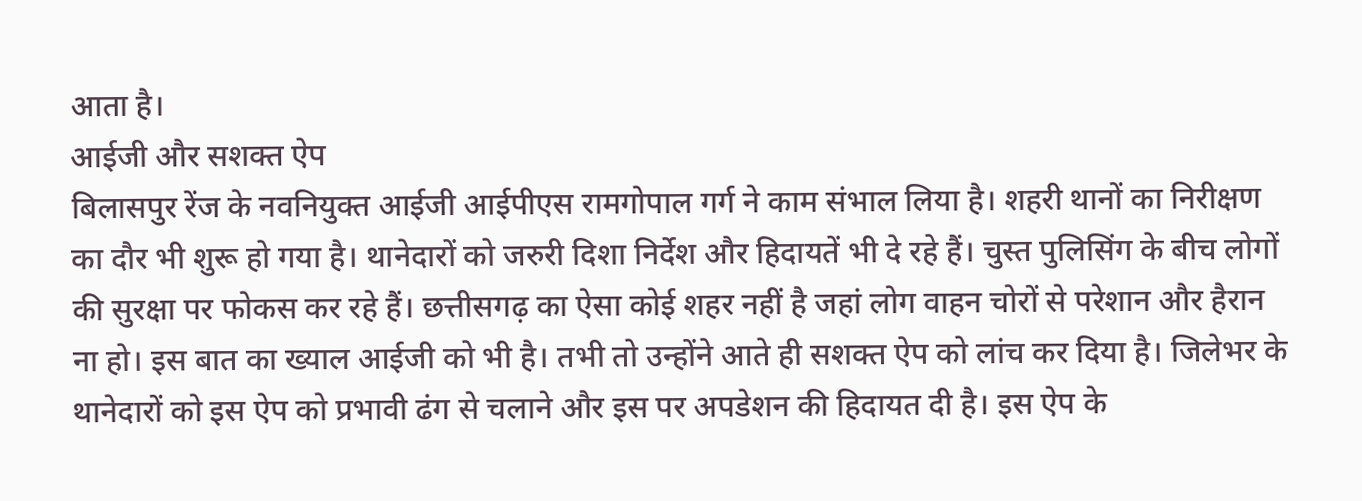आता है।
आईजी और सशक्त ऐप
बिलासपुर रेंज के नवनियुक्त आईजी आईपीएस रामगोपाल गर्ग ने काम संभाल लिया है। शहरी थानों का निरीक्षण का दौर भी शुरू हो गया है। थानेदारों को जरुरी दिशा निर्देश और हिदायतें भी दे रहे हैं। चुस्त पुलिसिंग के बीच लोगों की सुरक्षा पर फोकस कर रहे हैं। छत्तीसगढ़ का ऐसा कोई शहर नहीं है जहां लोग वाहन चोरों से परेशान और हैरान ना हो। इस बात का ख्याल आईजी को भी है। तभी तो उन्होंने आते ही सशक्त ऐप को लांच कर दिया है। जिलेभर के थानेदारों को इस ऐप को प्रभावी ढंग से चलाने और इस पर अपडेशन की हिदायत दी है। इस ऐप के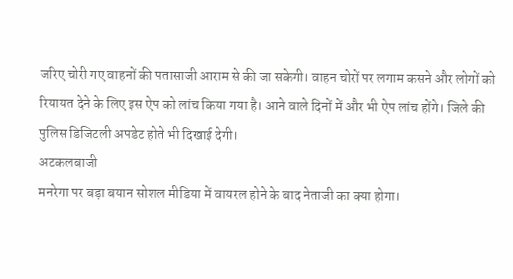जरिए चोरी गए वाहनों की पतासाजी आराम से की जा सकेगी। वाहन चोरों पर लगाम कसने और लोगों को रियायत देने के लिए इस ऐप को लांच किया गया है। आने वाले दिनों में और भी ऐप लांच होंगे। जिले की पुलिस डिजिटली अपडेट होते भी दिखाई देगी।
अटकलबाजी
मनरेगा पर बड़ा बयान सोशल मीडिया में वायरल होने के बाद नेताजी का क्या होगा।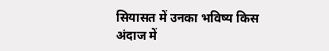सियासत में उनका भविष्य किस अंदाज में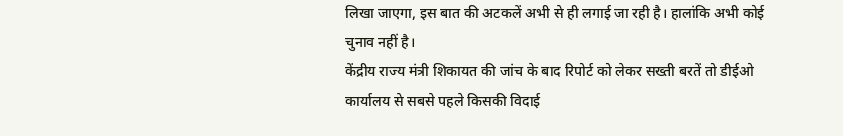लिखा जाएगा, इस बात की अटकलें अभी से ही लगाई जा रही है। हालांकि अभी कोई चुनाव नहीं है।
केंद्रीय राज्य मंत्री शिकायत की जांच के बाद रिपोर्ट को लेकर सख्ती बरतें तो डीईओ कार्यालय से सबसे पहले किसकी विदाई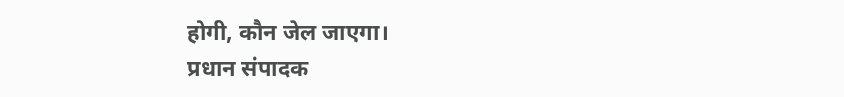होगी, कौन जेल जाएगा।
प्रधान संपादक